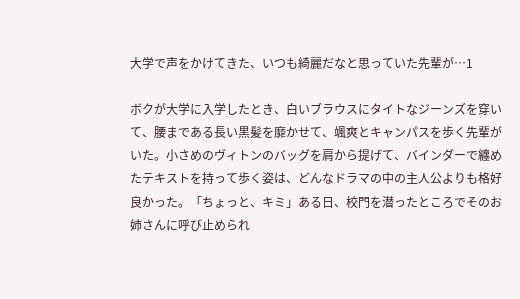大学で声をかけてきた、いつも綺麗だなと思っていた先輩が…1

ボクが大学に入学したとき、白いブラウスにタイトなジーンズを穿いて、腰まである長い黒髪を靡かせて、颯爽とキャンパスを歩く先輩がいた。小さめのヴィトンのバッグを肩から提げて、バインダーで纏めたテキストを持って歩く姿は、どんなドラマの中の主人公よりも格好良かった。「ちょっと、キミ」ある日、校門を潜ったところでそのお姉さんに呼び止められ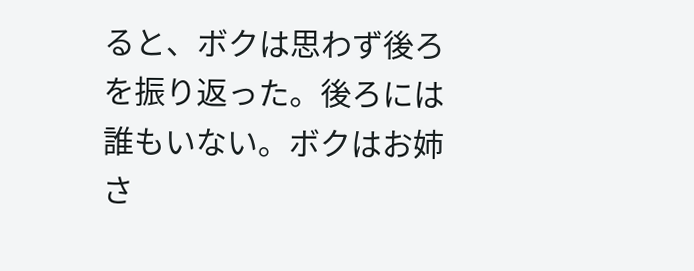ると、ボクは思わず後ろを振り返った。後ろには誰もいない。ボクはお姉さ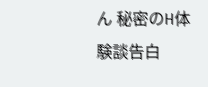ん 秘密のH体験談告白